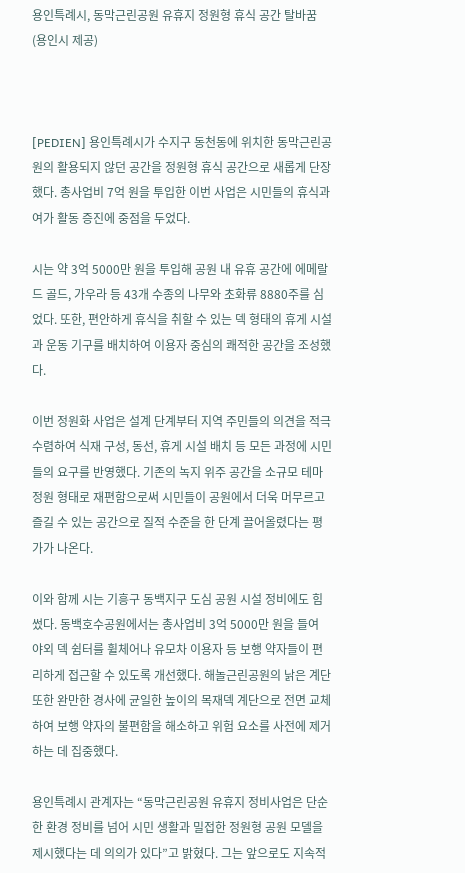용인특례시, 동막근린공원 유휴지 정원형 휴식 공간 탈바꿈 (용인시 제공)



[PEDIEN] 용인특례시가 수지구 동천동에 위치한 동막근린공원의 활용되지 않던 공간을 정원형 휴식 공간으로 새롭게 단장했다. 총사업비 7억 원을 투입한 이번 사업은 시민들의 휴식과 여가 활동 증진에 중점을 두었다.

시는 약 3억 5000만 원을 투입해 공원 내 유휴 공간에 에메랄드 골드, 가우라 등 43개 수종의 나무와 초화류 8880주를 심었다. 또한, 편안하게 휴식을 취할 수 있는 덱 형태의 휴게 시설과 운동 기구를 배치하여 이용자 중심의 쾌적한 공간을 조성했다.

이번 정원화 사업은 설계 단계부터 지역 주민들의 의견을 적극 수렴하여 식재 구성, 동선, 휴게 시설 배치 등 모든 과정에 시민들의 요구를 반영했다. 기존의 녹지 위주 공간을 소규모 테마 정원 형태로 재편함으로써 시민들이 공원에서 더욱 머무르고 즐길 수 있는 공간으로 질적 수준을 한 단계 끌어올렸다는 평가가 나온다.

이와 함께 시는 기흥구 동백지구 도심 공원 시설 정비에도 힘썼다. 동백호수공원에서는 총사업비 3억 5000만 원을 들여 야외 덱 쉼터를 휠체어나 유모차 이용자 등 보행 약자들이 편리하게 접근할 수 있도록 개선했다. 해놀근린공원의 낡은 계단 또한 완만한 경사에 균일한 높이의 목재덱 계단으로 전면 교체하여 보행 약자의 불편함을 해소하고 위험 요소를 사전에 제거하는 데 집중했다.

용인특례시 관계자는 “동막근린공원 유휴지 정비사업은 단순한 환경 정비를 넘어 시민 생활과 밀접한 정원형 공원 모델을 제시했다는 데 의의가 있다”고 밝혔다. 그는 앞으로도 지속적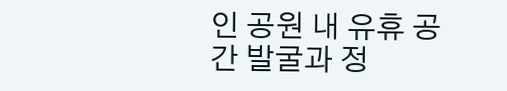인 공원 내 유휴 공간 발굴과 정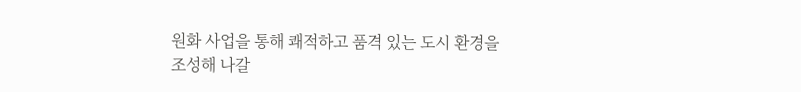원화 사업을 통해 쾌적하고 품격 있는 도시 환경을 조성해 나갈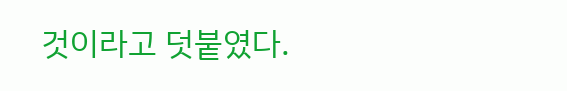것이라고 덧붙였다.